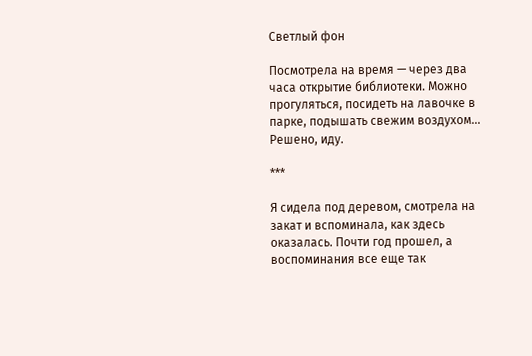Светлый фон

Посмотрела на время — через два часа открытие библиотеки. Можно прогуляться, посидеть на лавочке в парке, подышать свежим воздухом... Решено, иду.

***

Я сидела под деревом, смотрела на закат и вспоминала, как здесь оказалась. Почти год прошел, а воспоминания все еще так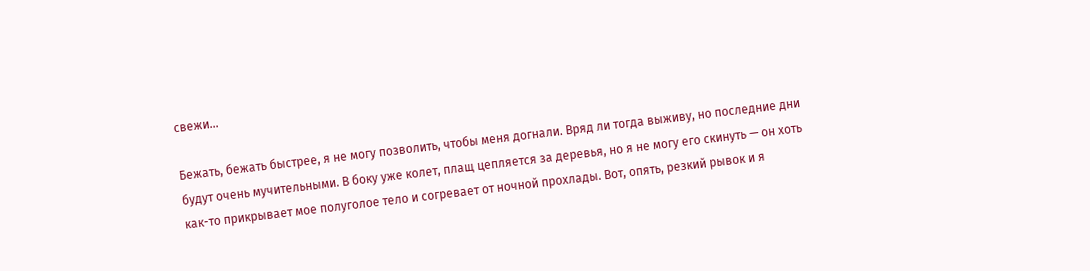свежи...

Бежать, бежать быстрее, я не могу позволить, чтобы меня догнали. Вряд ли тогда выживу, но последние дни будут очень мучительными. В боку уже колет, плащ цепляется за деревья, но я не могу его скинуть — он хоть как-то прикрывает мое полуголое тело и согревает от ночной прохлады. Вот, опять, резкий рывок и я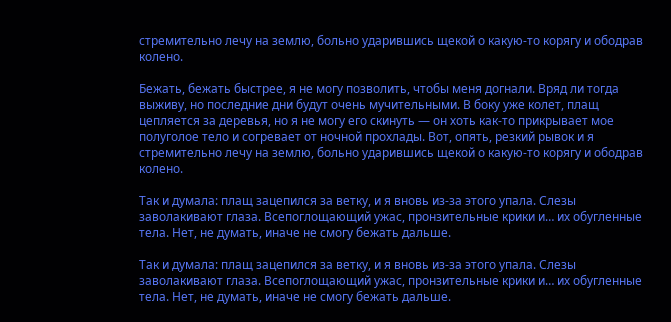стремительно лечу на землю, больно ударившись щекой о какую-то корягу и ободрав колено.

Бежать, бежать быстрее, я не могу позволить, чтобы меня догнали. Вряд ли тогда выживу, но последние дни будут очень мучительными. В боку уже колет, плащ цепляется за деревья, но я не могу его скинуть — он хоть как-то прикрывает мое полуголое тело и согревает от ночной прохлады. Вот, опять, резкий рывок и я стремительно лечу на землю, больно ударившись щекой о какую-то корягу и ободрав колено.

Так и думала: плащ зацепился за ветку, и я вновь из-за этого упала. Слезы заволакивают глаза. Всепоглощающий ужас, пронзительные крики и… их обугленные тела. Нет, не думать, иначе не смогу бежать дальше.

Так и думала: плащ зацепился за ветку, и я вновь из-за этого упала. Слезы заволакивают глаза. Всепоглощающий ужас, пронзительные крики и… их обугленные тела. Нет, не думать, иначе не смогу бежать дальше.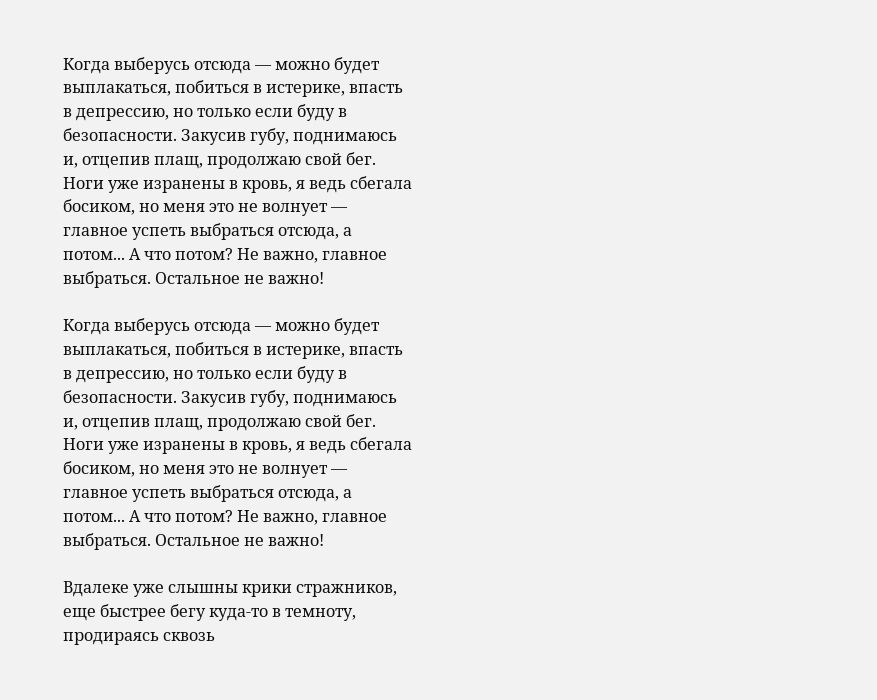Когда выберусь отсюда — можно будет выплакаться, побиться в истерике, впасть в депрессию, но только если буду в безопасности. Закусив губу, поднимаюсь и, отцепив плащ, продолжаю свой бег. Ноги уже изранены в кровь, я ведь сбегала босиком, но меня это не волнует — главное успеть выбраться отсюда, а потом... А что потом? Не важно, главное выбраться. Остальное не важно!

Когда выберусь отсюда — можно будет выплакаться, побиться в истерике, впасть в депрессию, но только если буду в безопасности. Закусив губу, поднимаюсь и, отцепив плащ, продолжаю свой бег. Ноги уже изранены в кровь, я ведь сбегала босиком, но меня это не волнует — главное успеть выбраться отсюда, а потом... А что потом? Не важно, главное выбраться. Остальное не важно!

Вдалеке уже слышны крики стражников, еще быстрее бегу куда-то в темноту, продираясь сквозь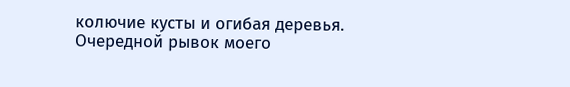колючие кусты и огибая деревья. Очередной рывок моего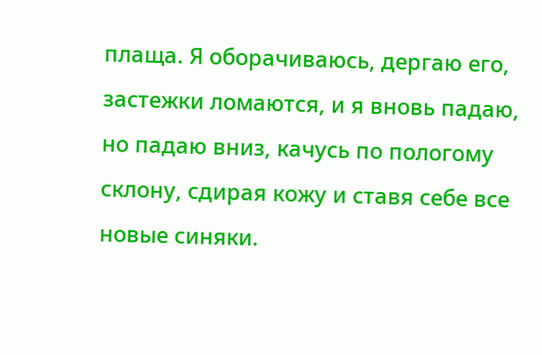плаща. Я оборачиваюсь, дергаю его, застежки ломаются, и я вновь падаю, но падаю вниз, качусь по пологому склону, сдирая кожу и ставя себе все новые синяки.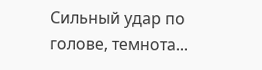Сильный удар по голове, темнота...